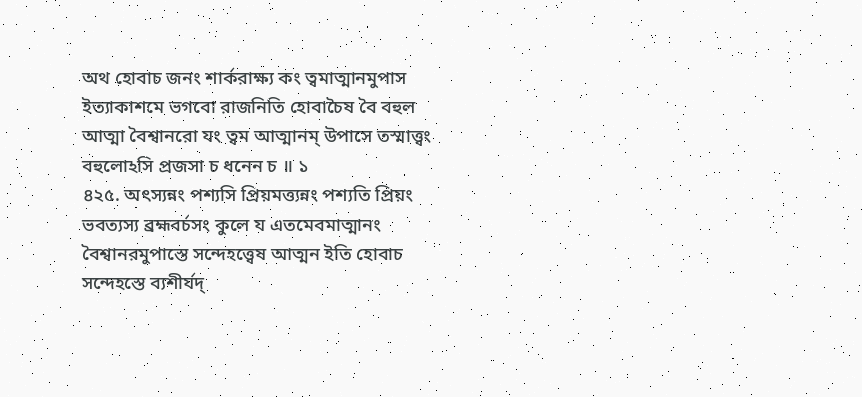অথ হোবাচ জনং শার্করাক্ষ্য কং ত্বমাত্মানমুপাস ইত্যাকাশমে ভগবো রাজনিতি হোবাচৈষ বৈ বহুল আত্মা বৈশ্বানরো যং ত্বম আত্মানম্ উপাসে তস্মাত্ত্বং বহুলোঽসি প্রজসা চ ধনেন চ ॥ ১
৪২৫. অৎস্যন্নং পশ্যসি প্রিয়মত্ত্যন্নং পশ্যতি প্রিয়ং ভবত্যস্য ব্রহ্মবর্চসং কুলে য এতমেবমাত্মানং বৈশ্বানরমুপাস্তে সন্দেহত্ত্বেষ আত্মন ইতি হোবাচ সন্দেহস্তে ব্যশীর্যদ্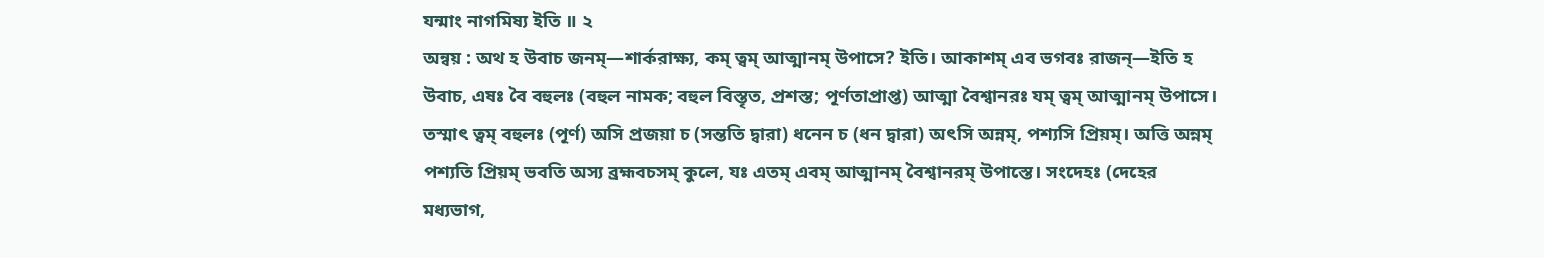যন্মাং নাগমিষ্য ইতি ॥ ২
অন্বয় : অথ হ উবাচ জনম্—শার্করাক্ষ্য, কম্ ত্বম্ আত্মানম্ উপাসে? ইতি। আকাশম্ এব ভগবঃ রাজন্—ইতি হ উবাচ, এষঃ বৈ বহুলঃ (বহুল নামক; বহুল বিস্তৃত, প্রশস্ত; পূর্ণতাপ্রাপ্ত) আত্মা বৈশ্বানরঃ যম্ ত্বম্ আত্মানম্ উপাসে। তস্মাৎ ত্বম্ বহুলঃ (পূর্ণ) অসি প্রজয়া চ (সন্ততি দ্বারা) ধনেন চ (ধন দ্বারা) অৎসি অন্নম্, পশ্যসি প্রিয়ম্। অত্তি অন্নম্ পশ্যতি প্রিয়ম্ ভবতি অস্য ব্রহ্মবচসম্ কুলে, যঃ এতম্ এবম্ আত্মানম্ বৈশ্বানরম্ উপাস্তে। সংদেহঃ (দেহের মধ্যভাগ,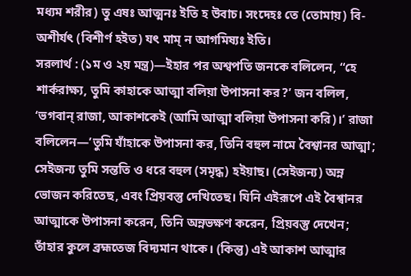মধ্যম শরীর) তু এষঃ আত্মনঃ ইতি হ উবাচ। সংদেহঃ তে (তোমায়) বি-অশীর্যৎ (বিশীর্ণ হইত) যৎ মাম্ ন আগমিষ্যঃ ইতি।
সরলার্থ : (১ম ও ২য় মন্ত্র)—ইহার পর অশ্বপতি জনকে বলিলেন, “হে শার্করাক্ষ্য, তুমি কাহাকে আত্মা বলিয়া উপাসনা কর?’ জন বলিল, ‘ভগবান্ রাজা, আকাশকেই (আমি আত্মা বলিয়া উপাসনা করি)।’ রাজা বলিলেন—’তুমি যাঁহাকে উপাসনা কর, তিনি বহুল নামে বৈশ্বানর আত্মা; সেইজন্য তুমি সন্ততি ও ধরে বহুল (সমৃদ্ধ) হইয়াছ। (সেইজন্য) অন্ন ভোজন করিতেছ, এবং প্রিয়বস্তু দেখিতেছ। যিনি এইরূপে এই বৈশ্বানর আত্মাকে উপাসনা করেন, তিনি অন্নভক্ষণ করেন, প্রিয়বস্তু দেখেন; তাঁহার কুলে ব্ৰহ্মতেজ বিদ্যমান থাকে। (কিন্তু) এই আকাশ আত্মার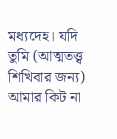মধ্যদেহ। যদি তুমি (আত্মতত্ত্ব শিখিবার জন্য) আমার কিট না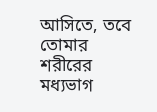আসিতে, তবে তোমার শরীরের মধ্যভাগ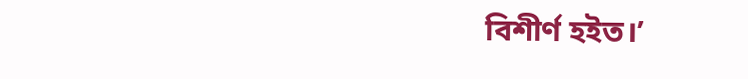বিশীর্ণ হইত।’